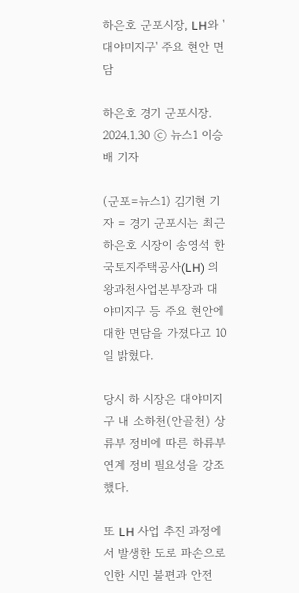하은호 군포시장, LH와 '대야미지구' 주요 현안 면담

하은호 경기 군포시장. 2024.1.30 ⓒ 뉴스1 이승배 기자

(군포=뉴스1) 김기현 기자 = 경기 군포시는 최근 하은호 시장이 송영석 한국토지주택공사(LH) 의왕과천사업본부장과 대야미지구 등 주요 현안에 대한 면담을 가졌다고 10일 밝혔다.

당시 하 시장은 대야미지구 내 소하천(안골천) 상류부 정비에 따른 하류부 연계 정비 필요성을 강조했다.

또 LH 사업 추진 과정에서 발생한 도로 파손으로 인한 시민 불편과 안전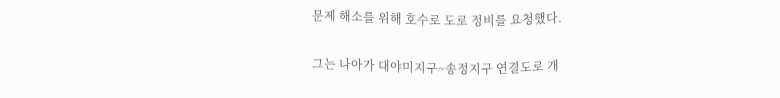문제 해소를 위해 호수로 도로 정비를 요청했다.

그는 나아가 대야미지구~송정지구 연결도로 개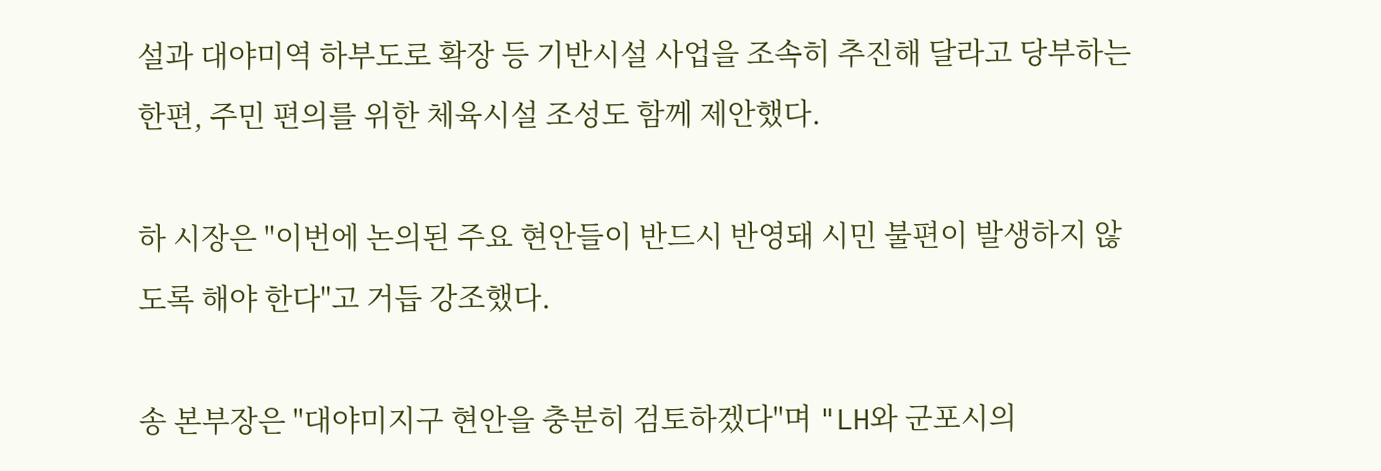설과 대야미역 하부도로 확장 등 기반시설 사업을 조속히 추진해 달라고 당부하는 한편, 주민 편의를 위한 체육시설 조성도 함께 제안했다.

하 시장은 "이번에 논의된 주요 현안들이 반드시 반영돼 시민 불편이 발생하지 않도록 해야 한다"고 거듭 강조했다.

송 본부장은 "대야미지구 현안을 충분히 검토하겠다"며 "LH와 군포시의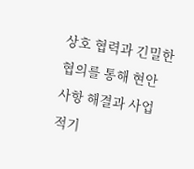상호 협력과 긴밀한 협의를 통해 현안 사항 해결과 사업 적기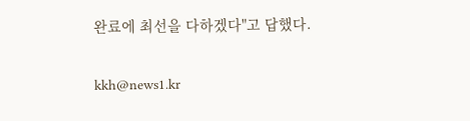완료에 최선을 다하겠다"고 답했다.

kkh@news1.kr